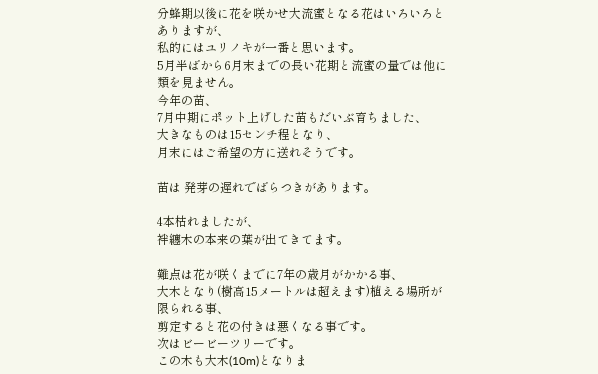分蜂期以後に花を咲かせ大流蜜となる花はいろいろとありますが、
私的にはユリノキが一番と思います。
5月半ばから6月末までの長い花期と流蜜の量では他に類を見ません。
今年の苗、
7月中期にポット上げした苗もだいぶ育ちました、
大きなものは15センチ程となり、
月末にはご希望の方に送れそうです。

苗は 発芽の遅れでばらつきがあります。

4本枯れましたが、
袢纏木の本来の葉が出てきてます。

難点は花が咲くまでに7年の歳月がかかる事、
大木となり(樹高15メートルは超えます)植える場所が限られる事、
剪定すると花の付きは悪くなる事です。
次はビービーツリーです。
この木も大木(10m)となりま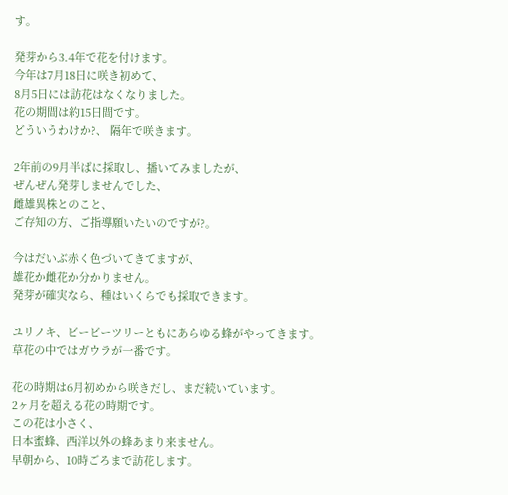す。

発芽から3.4年で花を付けます。
今年は7月18日に咲き初めて、
8月5日には訪花はなくなりました。
花の期間は約15日間です。
どういうわけか?、 隔年で咲きます。

2年前の9月半ばに採取し、播いてみましたが、
ぜんぜん発芽しませんでした、
雌雄異株とのこと、
ご存知の方、ご指導願いたいのですが?。

今はだいぶ赤く色づいてきてますが、
雄花か雌花か分かりません。
発芽が確実なら、種はいくらでも採取できます。

ユリノキ、ビービーツリーともにあらゆる蜂がやってきます。
草花の中ではガウラが一番です。

花の時期は6月初めから咲きだし、まだ続いています。
2ヶ月を超える花の時期です。
この花は小さく、
日本蜜蜂、西洋以外の蜂あまり来ません。
早朝から、10時ごろまで訪花します。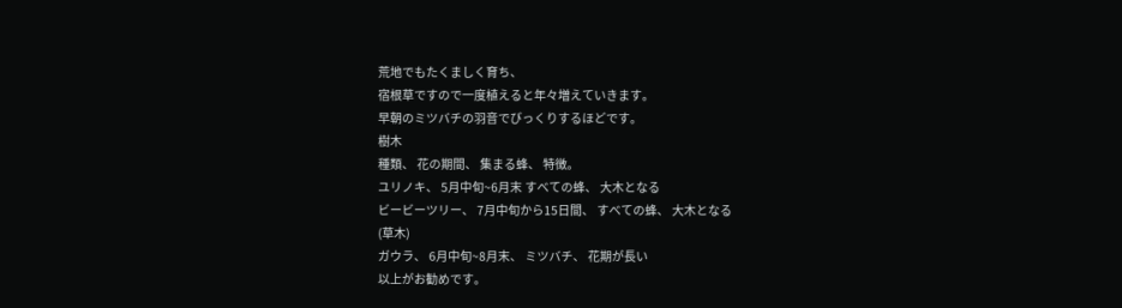荒地でもたくましく育ち、
宿根草ですので一度植えると年々増えていきます。
早朝のミツバチの羽音でびっくりするほどです。
樹木
種類、 花の期間、 集まる蜂、 特徴。
ユリノキ、 5月中旬~6月末 すべての蜂、 大木となる
ビービーツリー、 7月中旬から15日間、 すべての蜂、 大木となる
(草木)
ガウラ、 6月中旬~8月末、 ミツバチ、 花期が長い
以上がお勧めです。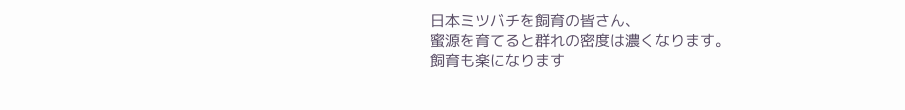日本ミツバチを飼育の皆さん、
蜜源を育てると群れの密度は濃くなります。
飼育も楽になります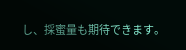し、採蜜量も期待できます。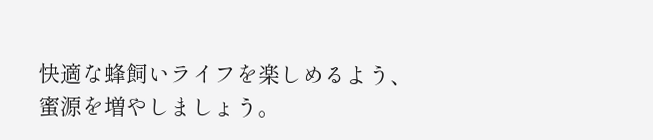快適な蜂飼いライフを楽しめるよう、
蜜源を増やしましょう。